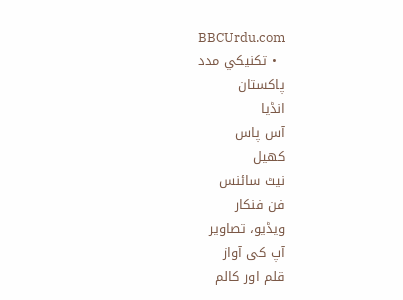BBCUrdu.com
  • تکنيکي مدد
پاکستان
انڈیا
آس پاس
کھیل
نیٹ سائنس
فن فنکار
ویڈیو، تصاویر
آپ کی آواز
قلم اور کالم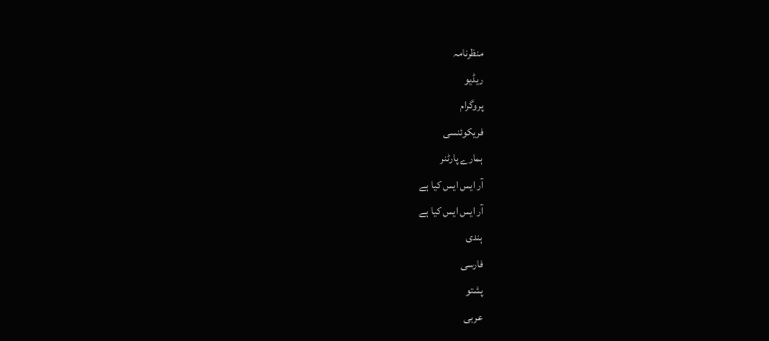منظرنامہ
ریڈیو
پروگرام
فریکوئنسی
ہمارے پارٹنر
آر ایس ایس کیا ہے
آر ایس ایس کیا ہے
ہندی
فارسی
پشتو
عربی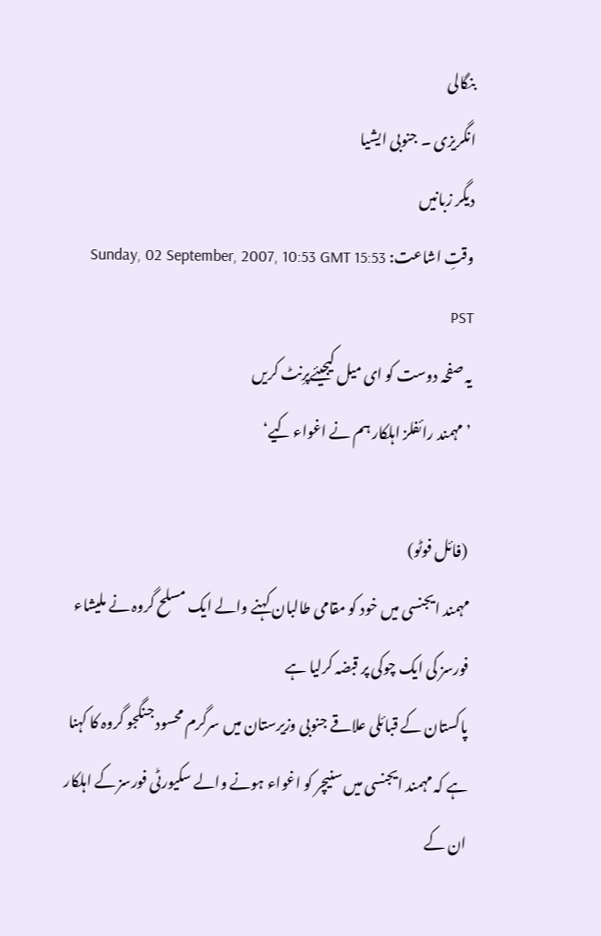بنگالی
انگریزی ۔ جنوبی ایشیا
دیگر زبانیں
وقتِ اشاعت: Sunday, 02 September, 2007, 10:53 GMT 15:53 PST
یہ صفحہ دوست کو ای میل کیجیئےپرِنٹ کریں
’مہمند رائفلز اہلکار ہم نے اغواء کیے‘

 (فائل فوٹو)
مہمند ایجنسی میں خود کو مقامی طالبان کہنے والے ایک مسلح گروہ نے ملیشاء فورسز کی ایک چوکی پر قبضہ کرلیا ہے
پاکستان کے قبائلی علاقے جنوبی وزیرستان میں سرگرم محسود جنگجو گروہ کا کہنا ہے کہ مہمند ایجنسی میں سنیچر کو اغواء ہونے والے سکیورٹی فورسز کے اہلکار ان کے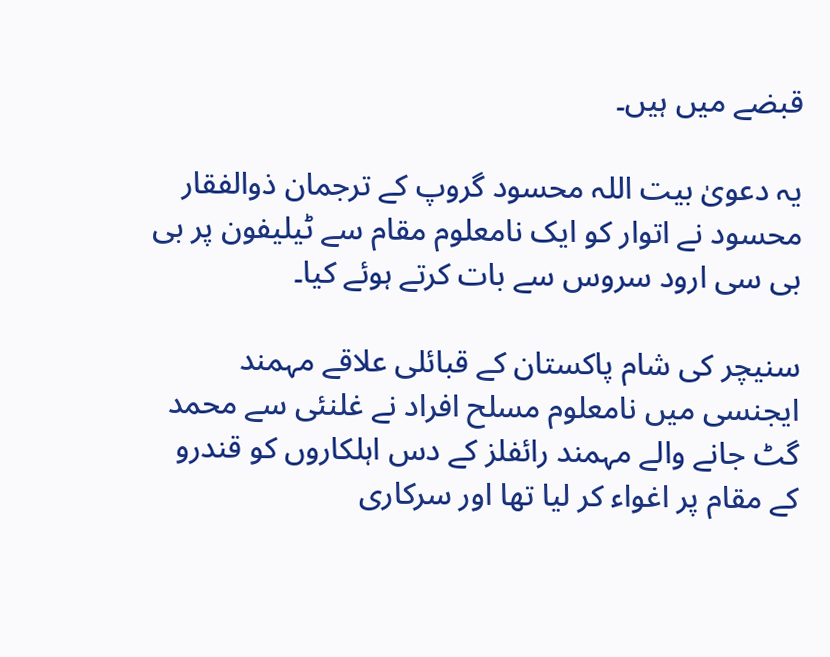قبضے میں ہیں۔

یہ دعویٰ بیت اللہ محسود گروپ کے ترجمان ذوالفقار محسود نے اتوار کو ایک نامعلوم مقام سے ٹیلیفون پر بی بی سی ارود سروس سے بات کرتے ہوئے کیا۔

سنیچر کی شام پاکستان کے قبائلی علاقے مہمند ایجنسی میں نامعلوم مسلح افراد نے غلنئی سے محمد گٹ جانے والے مہمند رائفلز کے دس اہلکاروں کو قندرو کے مقام پر اغواء کر لیا تھا اور سرکاری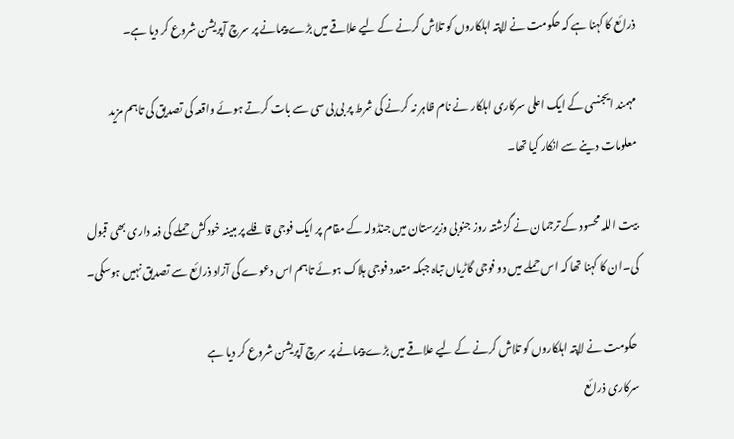ذرائع کا کہنا ہے کہ حکومت نے لاپتہ اہلکاروں کو تلاش کرنے کے لیے علاقے میں بڑے پیمانے پر سرچ آپریشن شروع کر دیا ہے۔

مہمند ایجنسی کے ایک اعلی سرکاری اہلکار نے نام ظاہر نہ کرنے کی شرط پر بی بی سی سے بات کرتے ہوئے واقعہ کی تصدیق کی تاہم مزید معلومات دینے سے انکار کیا تھا۔

بیت اللہ محسود کے ترجمان نے گزشتہ روز جنوبی وزیرستان میں جنڈولہ کے مقام پر ایک فوجی قافلے پر مبینہ خودکش حملے کی ذمہ داری بھی قبول کی۔ان کا کہنا تھا کہ اس حملے میں دو فوجی گاڑیاں تباہ جبکہ متعدد فوجی ہلاک ہوئے تاہم اس دعوے کی آزاد ذرائع سے تصدیق نہیں ہوسکی۔

 حکومت نے لاپتہ اہلکاروں کو تلاش کرنے کے لیے علاقے میں بڑے پیمانے پر سرچ آپریشن شروع کر دیا ہے
سرکاری ذرائع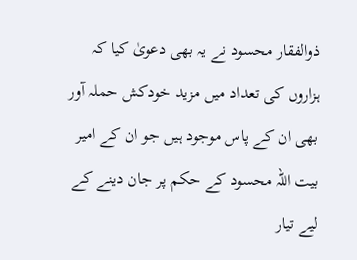ذوالفقار محسود نے یہ بھی دعویٰ کیا کہ ہزاروں کی تعداد میں مزید خودکش حملہ آور بھی ان کے پاس موجود ہیں جو ان کے امیر بیت اللہ محسود کے حکم پر جان دینے کے لیے تیار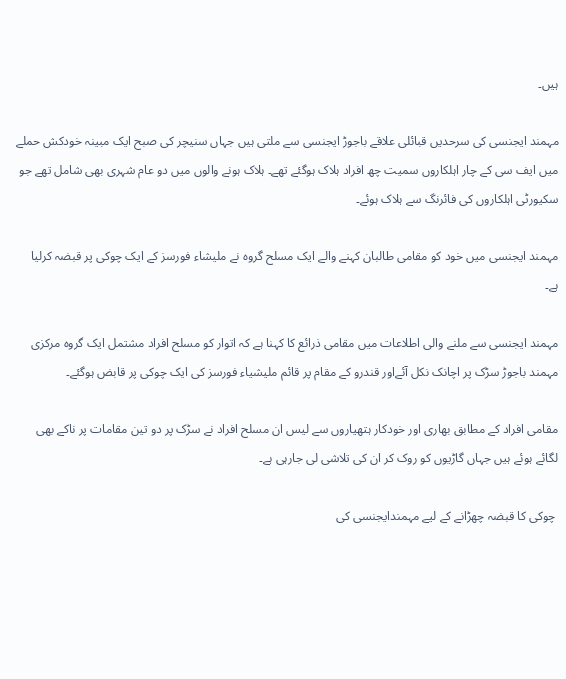ہیں۔

مہمند ایجنسی کی سرحدیں قبائلی علاقے باجوڑ ایجنسی سے ملتی ہیں جہاں سنیچر کی صبح ایک مبینہ خودکش حملے میں ایف سی کے چار اہلکاروں سمیت چھ افراد ہلاک ہوگئے تھے۔ ہلاک ہونے والوں میں دو عام شہری بھی شامل تھے جو سکیورٹی اہلکاروں کی فائرنگ سے ہلاک ہوئے۔

مہمند ایجنسی میں خود کو مقامی طالبان کہنے والے ایک مسلح گروہ نے ملیشاء فورسز کے ایک چوکی پر قبضہ کرلیا ہے۔

مہمند ایجنسی سے ملنے والی اطلاعات میں مقامی ذرائع کا کہنا ہے کہ اتوار کو مسلح افراد مشتمل ایک گروہ مرکزی مہمند باجوڑ سڑک پر اچانک نکل آئےاور قندرو کے مقام پر قائم ملیشیاء فورسز کی ایک چوکی پر قابض ہوگئے۔

مقامی افراد کے مطابق بھاری اور خودکار ہتھیاروں سے لیس ان مسلح افراد نے سڑک پر دو تین مقامات پر ناکے بھی لگائے ہوئے ہیں جہاں گاڑیوں کو روک کر ان کی تلاشی لی جارہی ہے۔

 چوکی کا قبضہ چھڑانے کے لیے مہمندایجنسی کی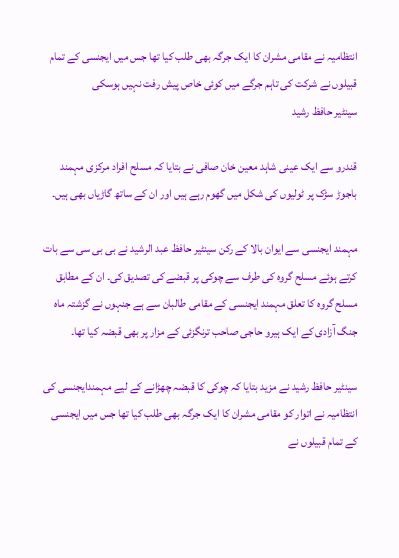انتظامیہ نے مقامی مشران کا ایک جرگہ بھی طلب کیا تھا جس میں ایجنسی کے تمام قبیلوں نے شرکت کی تاہم جرگے میں کوئی خاص پیش رفت نہیں ہوسکی
سینٹیر حافظ رشید

قندرو سے ایک عینی شاہد معین خان صافی نے بتایا کہ مسلح افراد مرکزی مہمند باجوڑ سڑک پر ٹولیوں کی شکل میں گھوم رہے ہیں اور ان کے ساتھ گاڑیاں بھی ہیں۔

مہمند ایجنسی سے ایوان بالا کے رکن سینٹیر حافظ عبد الرشید نے بی بی سی سے بات کرتے ہوئے مسلح گروہ کی طرف سے چوکی پر قبضے کی تصدیق کی۔ ان کے مطابق مسلح گروہ کا تعلق مہمند ایجنسی کے مقامی طالبان سے ہے جنہوں نے گزشتہ ماہ جنگ آزادی کے ایک ہیرو حاجی صاحب ترنگزئی کے مزار پر بھی قبضہ کیا تھا۔

سینٹیر حافظ رشید نے مزید بتایا کہ چوکی کا قبضہ چھڑانے کے لیے مہمندایجنسی کی انتظامیہ نے اتوار کو مقامی مشران کا ایک جرگہ بھی طلب کیا تھا جس میں ایجنسی کے تمام قبیلوں نے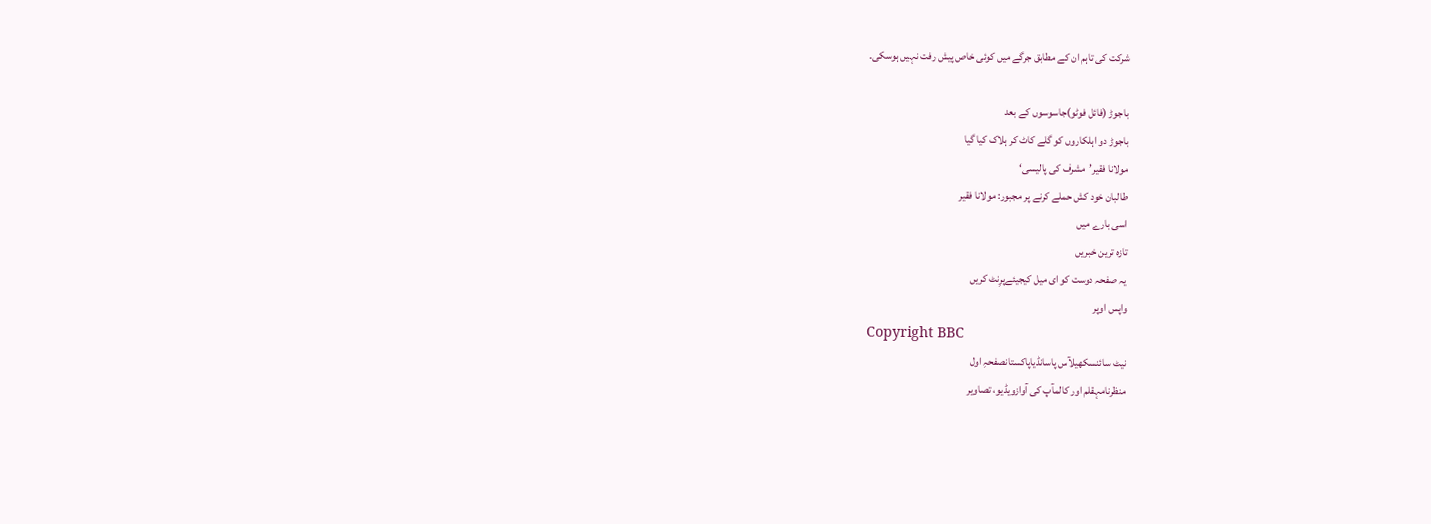شرکت کی تاہم ان کے مطابق جرگے میں کوئی خاص پیش رفت نہیں ہوسکی۔

باجوڑ (فائل فوٹو)جاسوسوں کے بعد
باجوڑ دو اہلکاروں کو گلے کاٹ کر ہلاک کیا گیا
مولانا فقیر’مشرف کی پالیسی‘
طالبان خود کش حملے کرنے پر مجبور: مولانا فقیر
اسی بارے میں
تازہ ترین خبریں
یہ صفحہ دوست کو ای میل کیجیئےپرِنٹ کریں
واپس اوپر
Copyright BBC
نیٹ سائنسکھیلآس پاسانڈیاپاکستانصفحہِ اول
منظرنامہقلم اور کالمآپ کی آوازویڈیو، تصاویر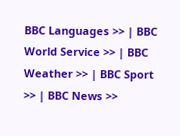BBC Languages >> | BBC World Service >> | BBC Weather >> | BBC Sport >> | BBC News >>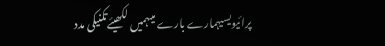پرائیویسیہمارے بارے میںہمیں لکھیئےتکنیکی مدد